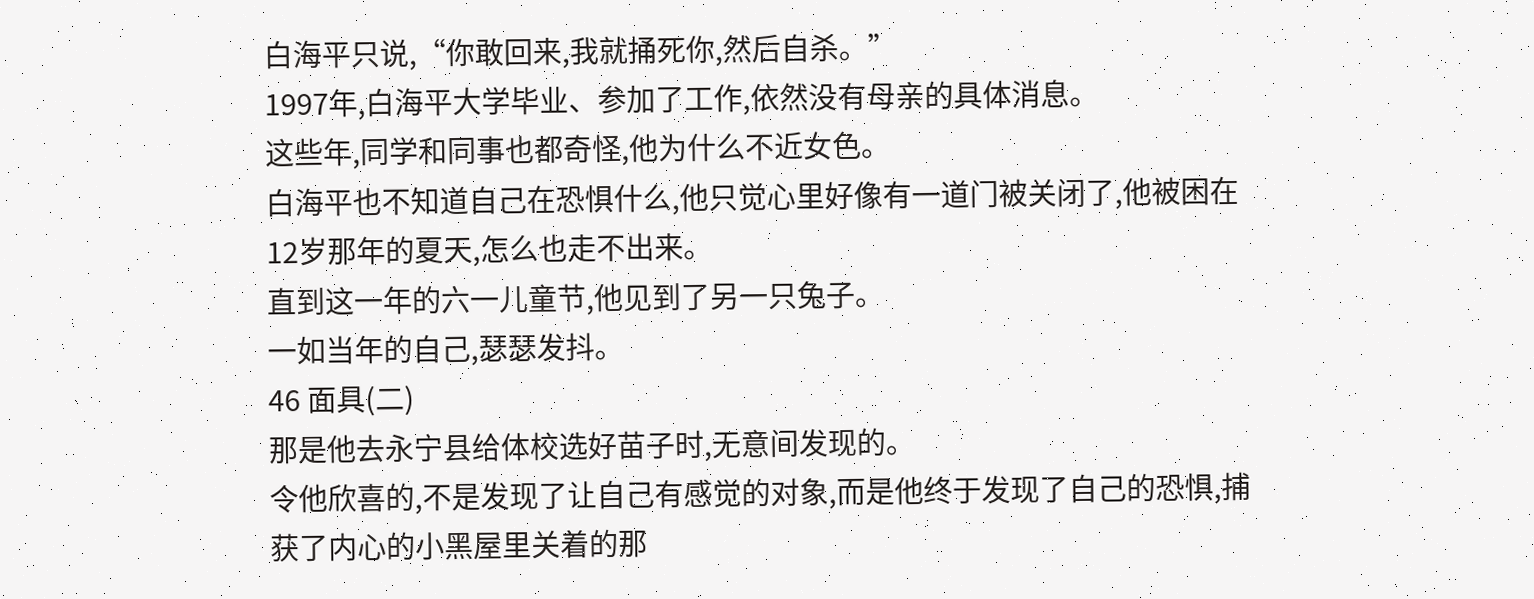白海平只说,“你敢回来,我就捅死你,然后自杀。”
1997年,白海平大学毕业、参加了工作,依然没有母亲的具体消息。
这些年,同学和同事也都奇怪,他为什么不近女色。
白海平也不知道自己在恐惧什么,他只觉心里好像有一道门被关闭了,他被困在12岁那年的夏天,怎么也走不出来。
直到这一年的六一儿童节,他见到了另一只兔子。
一如当年的自己,瑟瑟发抖。
46 面具(二)
那是他去永宁县给体校选好苗子时,无意间发现的。
令他欣喜的,不是发现了让自己有感觉的对象,而是他终于发现了自己的恐惧,捕获了内心的小黑屋里关着的那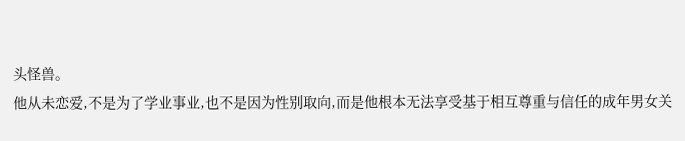头怪兽。
他从未恋爱,不是为了学业事业,也不是因为性别取向,而是他根本无法享受基于相互尊重与信任的成年男女关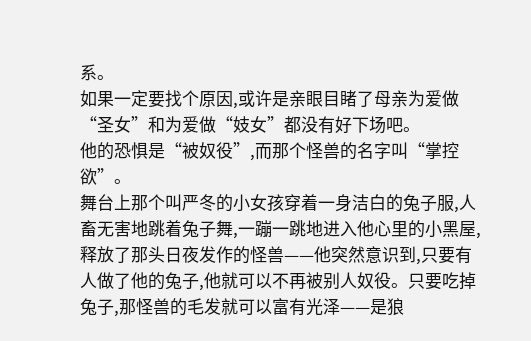系。
如果一定要找个原因,或许是亲眼目睹了母亲为爱做“圣女”和为爱做“妓女”都没有好下场吧。
他的恐惧是“被奴役”,而那个怪兽的名字叫“掌控欲”。
舞台上那个叫严冬的小女孩穿着一身洁白的兔子服,人畜无害地跳着兔子舞,一蹦一跳地进入他心里的小黑屋,释放了那头日夜发作的怪兽——他突然意识到,只要有人做了他的兔子,他就可以不再被别人奴役。只要吃掉兔子,那怪兽的毛发就可以富有光泽——是狼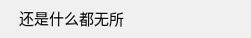还是什么都无所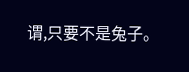谓,只要不是兔子。